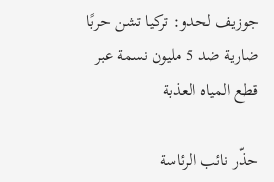جوزيف لحدو: تركيا تشن حربًا ضارية ضد 5 مليون نسمة عبر قطع المياه العذبة

حذّر نائب الرئاسة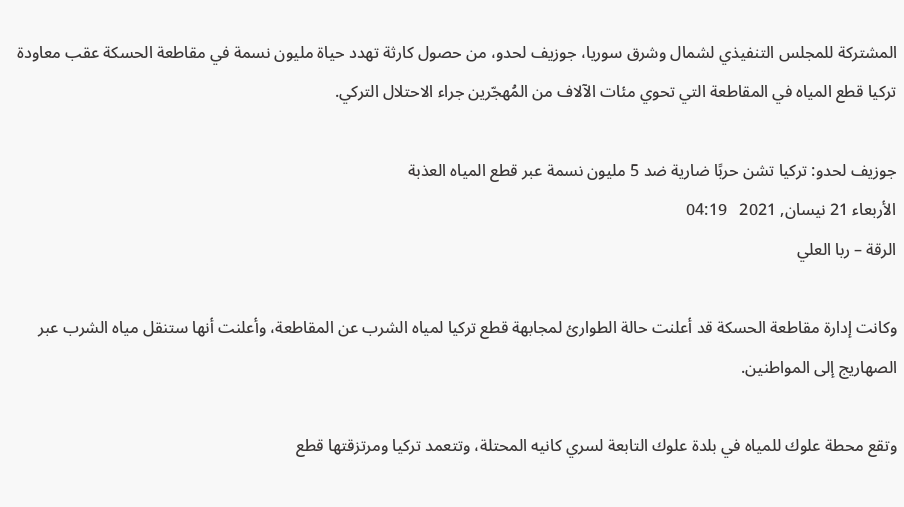المشتركة للمجلس التنفيذي لشمال وشرق سوريا، جوزيف لحدو، من حصول كارثة تهدد حياة مليون نسمة في مقاطعة الحسكة عقب معاودة تركيا قطع المياه في المقاطعة التي تحوي مئات الآلاف من المُهجّرين جراء الاحتلال التركي.

جوزيف لحدو: تركيا تشن حربًا ضارية ضد 5 مليون نسمة عبر قطع المياه العذبة
الأربعاء 21 نيسان, 2021   04:19
الرقة – ربا العلي

وكانت إدارة مقاطعة الحسكة قد أعلنت حالة الطوارئ لمجابهة قطع تركيا لمياه الشرب عن المقاطعة، وأعلنت أنها ستنقل مياه الشرب عبر الصهاريج إلى المواطنين.

وتقع محطة علوك للمياه في بلدة علوك التابعة لسري كانيه المحتلة، وتتعمد تركيا ومرتزقتها قطع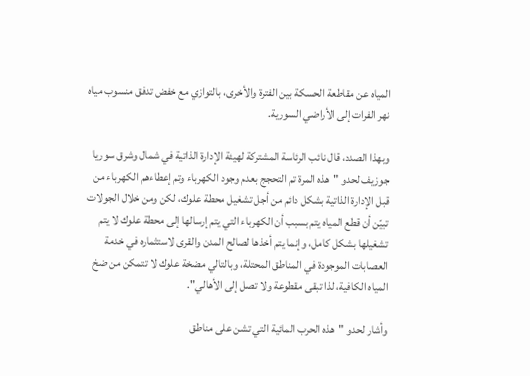المياه عن مقاطعة الحسكة بين الفترة والأخرى، بالتوازي مع خفض تدفق منسوب مياه نهر الفرات إلى الأراضي السورية.

وبهذا الصدد، قال نائب الرئاسة المشتركة لهيئة الإدارة الذاتية في شمال وشرق سوريا جوزيف لحدو "هذه المرة تم التحجج بعدم وجود الكهرباء وتم إعطاءهم الكهرباء من قبل الإدارة الذاتية بشكل دائم من أجل تشغيل محطة علوك، لكن ومن خلال الجولات تبيّن أن قطع المياه يتم بسبب أن الكهرباء التي يتم إرسالها إلى محطة علوك لا يتم تشغيلها بشكل كامل، وإنما يتم أخذها لصالح المدن والقرى لاستثماره في خدمة العصابات الموجودة في المناطق المحتلة، وبالتالي مضخة علوك لا تتمكن من ضخ المياه الكافية، لذا تبقى مقطوعة ولا تصل إلى الأهالي".

وأشار لحدو "هذه الحرب المائية التي تشن على مناطق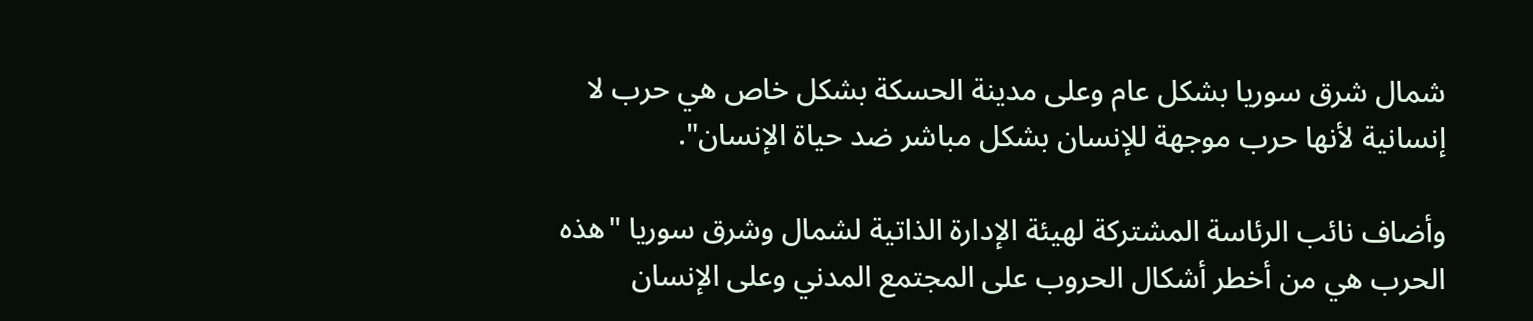شمال شرق سوريا بشكل عام وعلى مدينة الحسكة بشكل خاص هي حرب لا إنسانية لأنها حرب موجهة للإنسان بشكل مباشر ضد حياة الإنسان".

وأضاف نائب الرئاسة المشتركة لهيئة الإدارة الذاتية لشمال وشرق سوريا "هذه الحرب هي من أخطر أشكال الحروب على المجتمع المدني وعلى الإنسان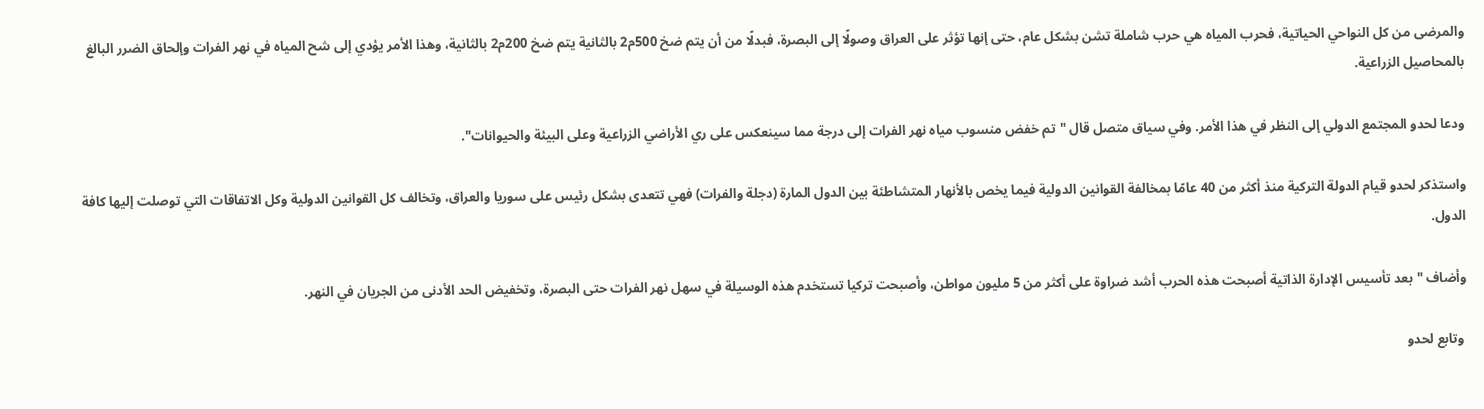والمرضى من كل النواحي الحياتية، فحرب المياه هي حرب شاملة تشن بشكل عام، حتى إنها تؤثر على العراق وصولًا إلى البصرة، فبدلًا من أن يتم ضخ 500م2 بالثانية يتم ضخ 200م2 بالثانية، وهذا الأمر يؤدي إلى شح المياه في نهر الفرات وإلحاق الضرر البالغ بالمحاصيل الزراعية.

ودعا لحدو المجتمع الدولي إلى النظر في هذا الأمر. وفي سياق متصل قال "تم خفض منسوب مياه نهر الفرات إلى درجة مما سينعكس على ري الأراضي الزراعية وعلى البيئة والحيوانات".

واستذكر لحدو قيام الدولة التركية منذ أكثر من 40 عامًا بمخالفة القوانين الدولية فيما يخص بالأنهار المتشاطئة بين الدول المارة (دجلة والفرات) فهي تتعدى بشكل رئيس على سوريا والعراق، وتخالف كل القوانين الدولية وكل الاتفاقات التي توصلت إليها كافة الدول.

وأضاف "بعد تأسيس الإدارة الذاتية أصبحت هذه الحرب أشد ضراوة على أكثر من 5 مليون مواطن، وأصبحت تركيا تستخدم هذه الوسيلة في سهل نهر الفرات حتى البصرة، وتخفيض الحد الأدنى من الجريان في النهر.

 وتابع لحدو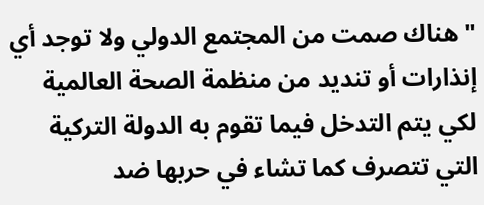" هناك صمت من المجتمع الدولي ولا توجد أي إنذارات أو تنديد من منظمة الصحة العالمية لكي يتم التدخل فيما تقوم به الدولة التركية التي تتصرف كما تشاء في حربها ضد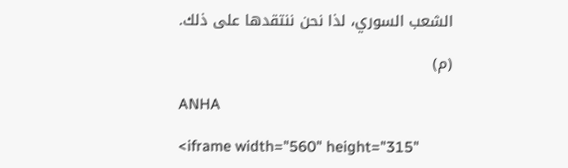الشعب السوري، لذا نحن ننتقدها على ذلك.

(م)

ANHA

<iframe width="560" height="315"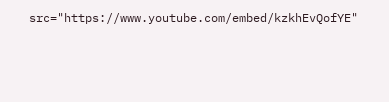src="https://www.youtube.com/embed/kzkhEvQofYE"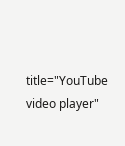title="YouTube video player"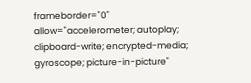frameborder="0" allow="accelerometer; autoplay; clipboard-write; encrypted-media; gyroscope; picture-in-picture"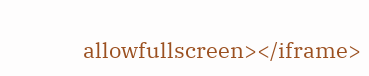allowfullscreen></iframe>